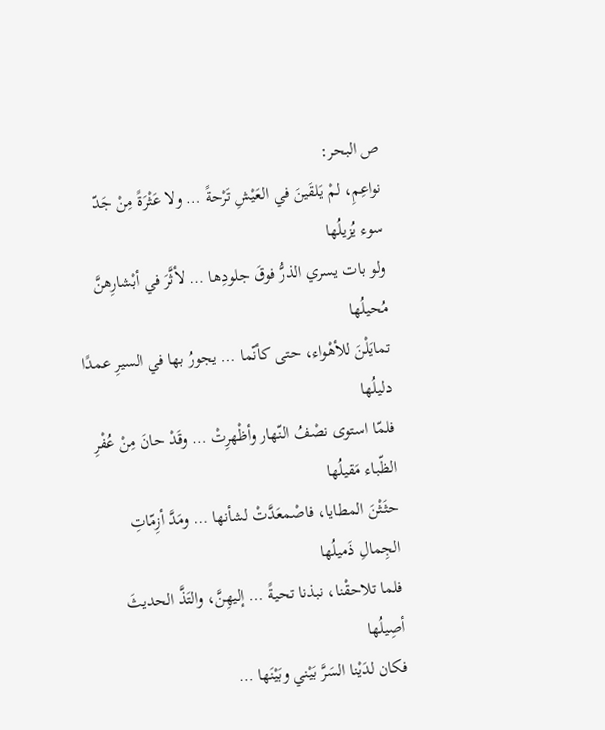ص البحر:
نواعِمِ، لمْ يَلقَينَ في العَيْشِ تَرْحةً … ولا عَثْرَةً مِنْ جَدّ سوء يُزيلُها
ولو بات يسري الذرُّ فوقَ جلودِها … لأثَّرَ في أبْشارِهنَّ مُحيلُها
تمايَلْنَ للأهْواء، حتى كأنّما … يجورُ بها في السيرِ عمدًا دليلُها
فلمّا استوى نصْفُ النّهار وأظْهرِتْ … وقَدْ حانَ مِنْ عُفْرِ الظّباء مَقيلُها
حثَثْنَ المطايا، فاصْمعَدَّتْ لشأنها … ومَدَّ أزِمّاتِ الجِمالِ ذَميلُها
فلما تلاحقْنا، نبذنا تحيةً … إليهِنَّ، والتَذَّ الحديثَ أصِيلُها
فكان لدَيْنا السَرَّ بَيْني وبَيْنَها …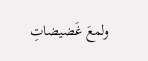ولمعَ غَضيضاتِ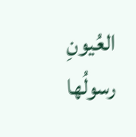العُيونِ رسولُها